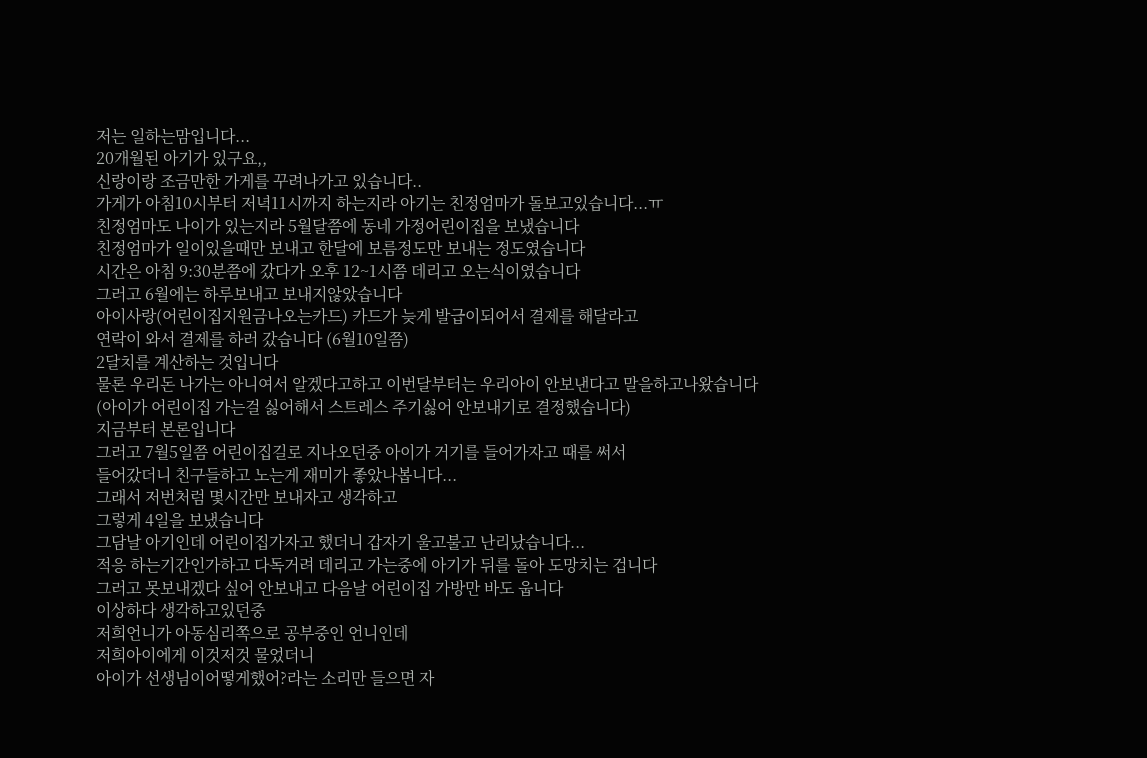저는 일하는맘입니다...
20개월된 아기가 있구요,,
신랑이랑 조금만한 가게를 꾸려나가고 있습니다..
가게가 아침10시부터 저녁11시까지 하는지라 아기는 친정엄마가 돌보고있습니다...ㅠ
친정엄마도 나이가 있는지라 5월달쯤에 동네 가정어린이집을 보냈습니다
친정엄마가 일이있을때만 보내고 한달에 보름정도만 보내는 정도였습니다
시간은 아침 9:30분쯤에 갔다가 오후 12~1시쯤 데리고 오는식이였습니다
그러고 6월에는 하루보내고 보내지않았습니다
아이사랑(어린이집지원금나오는카드) 카드가 늦게 발급이되어서 결제를 해달라고
연락이 와서 결제를 하러 갔습니다 (6월10일쯤)
2달치를 계산하는 것입니다
물론 우리돈 나가는 아니여서 알겠다고하고 이번달부터는 우리아이 안보낸다고 말을하고나왔습니다
(아이가 어린이집 가는걸 싫어해서 스트레스 주기싫어 안보내기로 결정했습니다)
지금부터 본론입니다
그러고 7월5일쯤 어린이집길로 지나오던중 아이가 거기를 들어가자고 때를 써서
들어갔더니 친구들하고 노는게 재미가 좋았나봅니다...
그래서 저번처럼 몇시간만 보내자고 생각하고
그렇게 4일을 보냈습니다
그담날 아기인데 어린이집가자고 했더니 갑자기 울고불고 난리났습니다...
적응 하는기간인가하고 다독거려 데리고 가는중에 아기가 뒤를 돌아 도망치는 겁니다
그러고 못보내겠다 싶어 안보내고 다음날 어린이집 가방만 바도 웁니다
이상하다 생각하고있던중
저희언니가 아동심리쪽으로 공부중인 언니인데
저희아이에게 이것저것 물었더니
아이가 선생님이어떻게했어?라는 소리만 들으면 자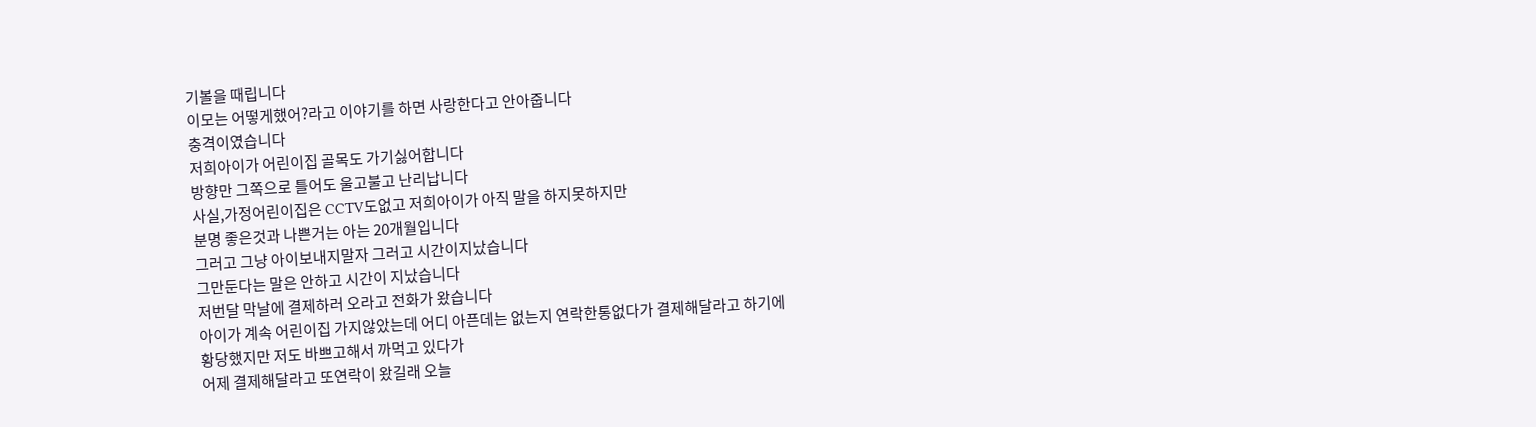기볼을 때립니다
이모는 어떻게했어?라고 이야기를 하면 사랑한다고 안아줍니다
충격이였습니다
저희아이가 어린이집 골목도 가기싫어합니다
방향만 그쪽으로 틀어도 울고불고 난리납니다
사실,가정어린이집은 CCTV도없고 저희아이가 아직 말을 하지못하지만
분명 좋은것과 나쁜거는 아는 20개월입니다
그러고 그냥 아이보내지말자 그러고 시간이지났습니다
그만둔다는 말은 안하고 시간이 지났습니다
저번달 막날에 결제하러 오라고 전화가 왔습니다
아이가 계속 어린이집 가지않았는데 어디 아픈데는 없는지 연락한통없다가 결제해달라고 하기에
황당했지만 저도 바쁘고해서 까먹고 있다가
어제 결제해달라고 또연락이 왔길래 오늘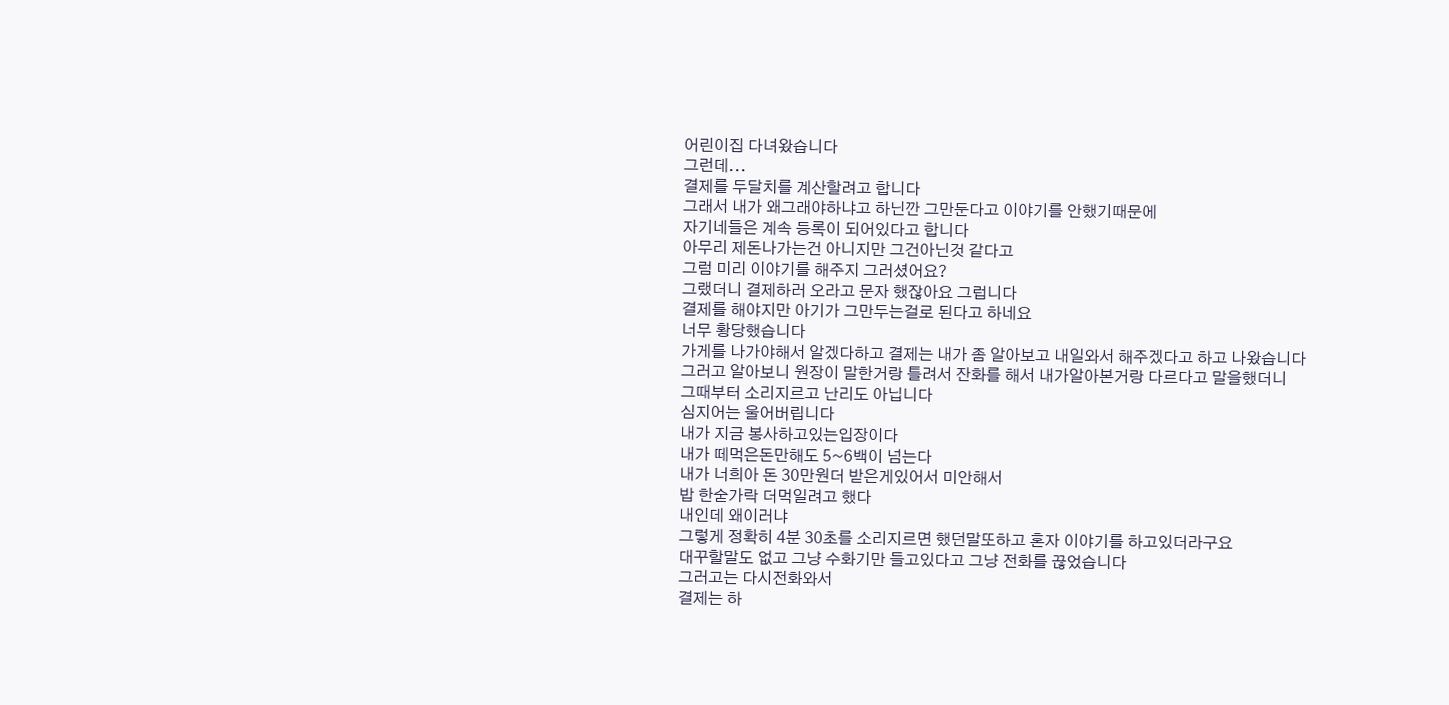어린이집 다녀왔습니다
그런데...
결제를 두달치를 계산할려고 합니다
그래서 내가 왜그래야하냐고 하닌깐 그만둔다고 이야기를 안했기때문에
자기네들은 계속 등록이 되어있다고 합니다
아무리 제돈나가는건 아니지만 그건아닌것 같다고
그럼 미리 이야기를 해주지 그러셨어요?
그랬더니 결제하러 오라고 문자 했잖아요 그럽니다
결제를 해야지만 아기가 그만두는걸로 된다고 하네요
너무 황당했습니다
가게를 나가야해서 알겠다하고 결제는 내가 좀 알아보고 내일와서 해주겠다고 하고 나왔습니다
그러고 알아보니 원장이 말한거랑 틀려서 잔화를 해서 내가알아본거랑 다르다고 말을했더니
그때부터 소리지르고 난리도 아닙니다
심지어는 울어버립니다
내가 지금 봉사하고있는입장이다
내가 떼먹은돈만해도 5~6백이 넘는다
내가 너희아 돈 30만원더 받은게있어서 미안해서
밥 한숟가락 더먹일려고 했다
내인데 왜이러냐
그렇게 정확히 4분 30초를 소리지르면 했던말또하고 혼자 이야기를 하고있더라구요
대꾸할말도 없고 그냥 수화기만 들고있다고 그냥 전화를 끊었습니다
그러고는 다시전화와서
결제는 하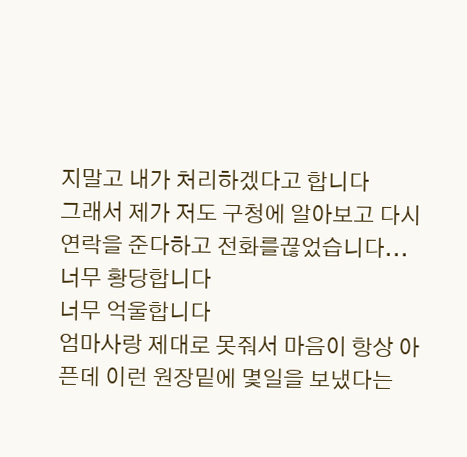지말고 내가 처리하겠다고 합니다
그래서 제가 저도 구청에 알아보고 다시연락을 준다하고 전화를끊었습니다...
너무 황당합니다
너무 억울합니다
엄마사랑 제대로 못줘서 마음이 항상 아픈데 이런 원장밑에 몇일을 보냈다는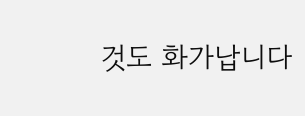것도 화가납니다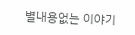별내용없는 이야기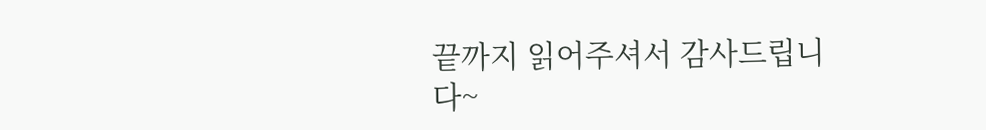끝까지 읽어주셔서 감사드립니다~